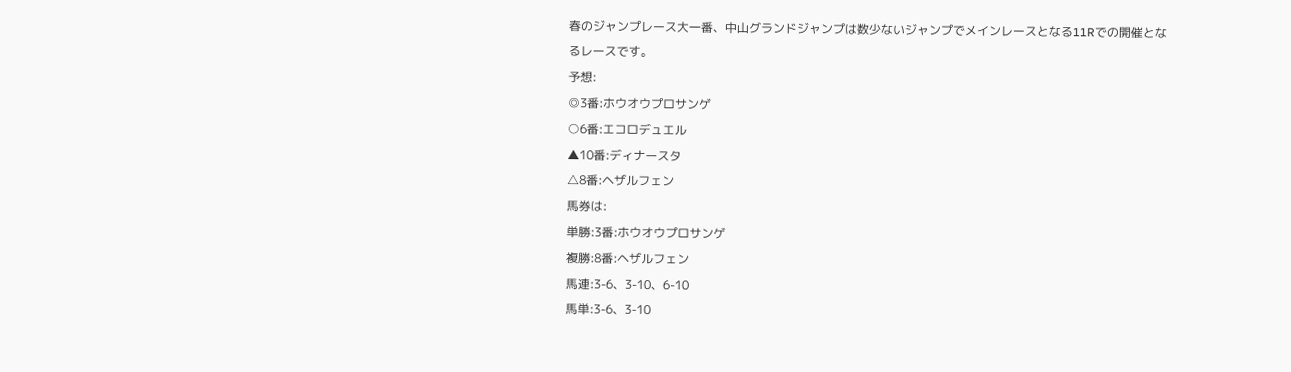春のジャンプレース大一番、中山グランドジャンプは数少ないジャンプでメインレースとなる11Rでの開催となるレースです。
予想:
◎3番:ホウオウプロサンゲ
○6番:エコロデュエル
▲10番:ディナースタ
△8番:ヘザルフェン
馬券は:
単勝:3番:ホウオウプロサンゲ
複勝:8番:ヘザルフェン
馬連:3-6、3-10、6-10
馬単:3-6、3-10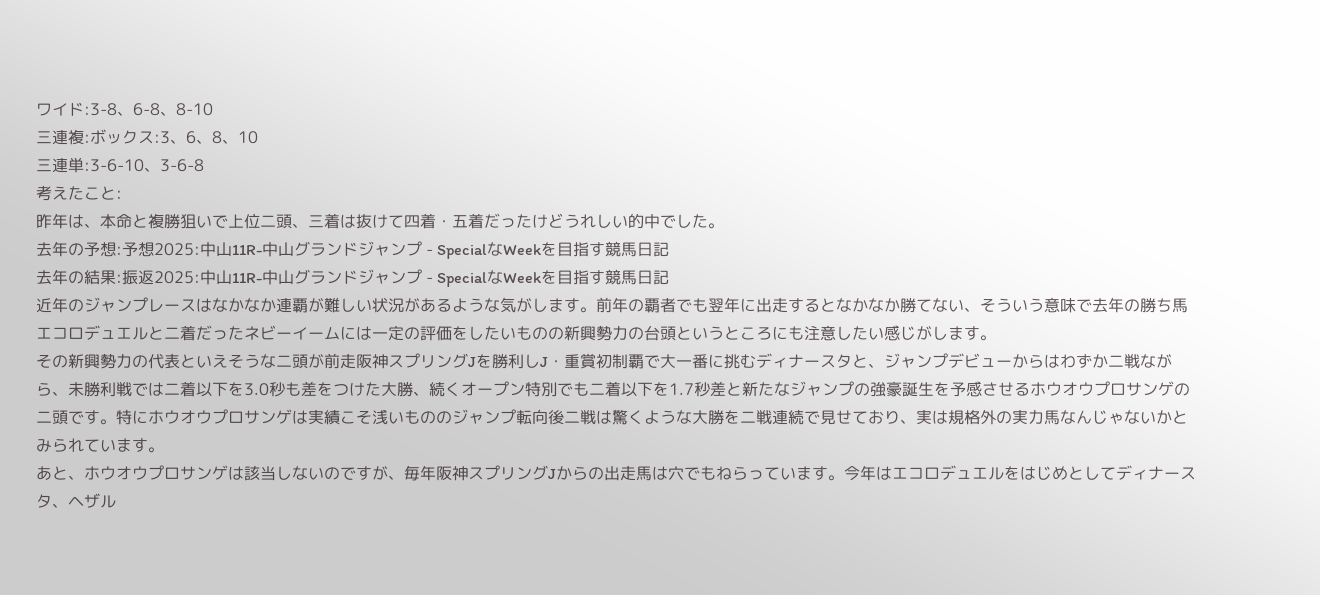ワイド:3-8、6-8、8-10
三連複:ボックス:3、6、8、10
三連単:3-6-10、3-6-8
考えたこと:
昨年は、本命と複勝狙いで上位二頭、三着は抜けて四着・五着だったけどうれしい的中でした。
去年の予想:予想2025:中山11R-中山グランドジャンプ - SpecialなWeekを目指す競馬日記
去年の結果:振返2025:中山11R-中山グランドジャンプ - SpecialなWeekを目指す競馬日記
近年のジャンプレースはなかなか連覇が難しい状況があるような気がします。前年の覇者でも翌年に出走するとなかなか勝てない、そういう意味で去年の勝ち馬エコロデュエルと二着だったネビーイームには一定の評価をしたいものの新興勢力の台頭というところにも注意したい感じがします。
その新興勢力の代表といえそうな二頭が前走阪神スプリングJを勝利しJ・重賞初制覇で大一番に挑むディナースタと、ジャンプデビューからはわずか二戦ながら、未勝利戦では二着以下を3.0秒も差をつけた大勝、続くオープン特別でも二着以下を1.7秒差と新たなジャンプの強豪誕生を予感させるホウオウプロサンゲの二頭です。特にホウオウプロサンゲは実績こそ浅いもののジャンプ転向後二戦は驚くような大勝を二戦連続で見せており、実は規格外の実力馬なんじゃないかとみられています。
あと、ホウオウプロサンゲは該当しないのですが、毎年阪神スプリングJからの出走馬は穴でもねらっています。今年はエコロデュエルをはじめとしてディナースタ、ヘザル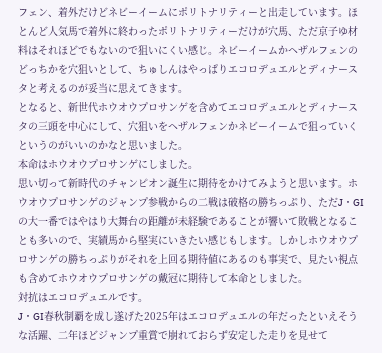フェン、着外だけどネビーイームにポリトナリティーと出走しています。ほとんど人気馬で着外に終わったポリトナリティーだけが穴馬、ただ京子ゆ材料はそれほどでもないので狙いにくい感じ。ネビーイームかヘザルフェンのどっちかを穴狙いとして、ちゅしんはやっぱりエコロデュエルとディナースタと考えるのが妥当に思えてきます。
となると、新世代ホウオウプロサンゲを含めてエコロデュエルとディナースタの三頭を中心にして、穴狙いをヘザルフェンかネビーイームで狙っていくというのがいいのかなと思いました。
本命はホウオウプロサンゲにしました。
思い切って新時代のチャンピオン誕生に期待をかけてみようと思います。ホウオウプロサンゲのジャンプ参戦からの二戦は破格の勝ちっぷり、ただJ・GIの大一番ではやはり大舞台の距離が未経験であることが響いて敗戦となることも多いので、実績馬から堅実にいきたい感じもします。しかしホウオウプロサンゲの勝ちっぷりがそれを上回る期待値にあるのも事実で、見たい視点も含めてホウオウプロサンゲの戴冠に期待して本命としました。
対抗はエコロデュエルです。
J・GI春秋制覇を成し遂げた2025年はエコロデュエルの年だったといえそうな活躍、二年ほどジャンプ重賞で崩れておらず安定した走りを見せて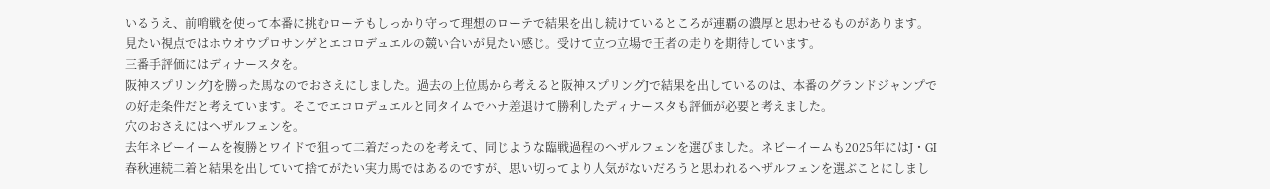いるうえ、前哨戦を使って本番に挑むローテもしっかり守って理想のローテで結果を出し続けているところが連覇の濃厚と思わせるものがあります。見たい視点ではホウオウプロサンゲとエコロデュエルの競い合いが見たい感じ。受けて立つ立場で王者の走りを期待しています。
三番手評価にはディナースタを。
阪神スプリングJを勝った馬なのでおさえにしました。過去の上位馬から考えると阪神スプリングJで結果を出しているのは、本番のグランドジャンプでの好走条件だと考えています。そこでエコロデュエルと同タイムでハナ差退けて勝利したディナースタも評価が必要と考えました。
穴のおさえにはヘザルフェンを。
去年ネビーイームを複勝とワイドで狙って二着だったのを考えて、同じような臨戦過程のヘザルフェンを選びました。ネビーイームも2025年にはJ・GI春秋連続二着と結果を出していて捨てがたい実力馬ではあるのですが、思い切ってより人気がないだろうと思われるヘザルフェンを選ぶことにしまし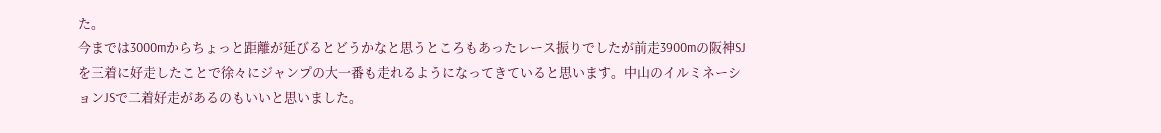た。
今までは3000mからちょっと距離が延びるとどうかなと思うところもあったレース振りでしたが前走3900mの阪神SJを三着に好走したことで徐々にジャンプの大一番も走れるようになってきていると思います。中山のイルミネーションJSで二着好走があるのもいいと思いました。